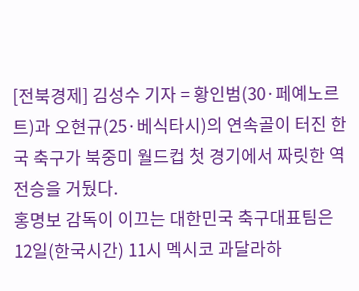[전북경제] 김성수 기자 = 황인범(30·페예노르트)과 오현규(25·베식타시)의 연속골이 터진 한국 축구가 북중미 월드컵 첫 경기에서 짜릿한 역전승을 거뒀다.
홍명보 감독이 이끄는 대한민국 축구대표팀은 12일(한국시간) 11시 멕시코 과달라하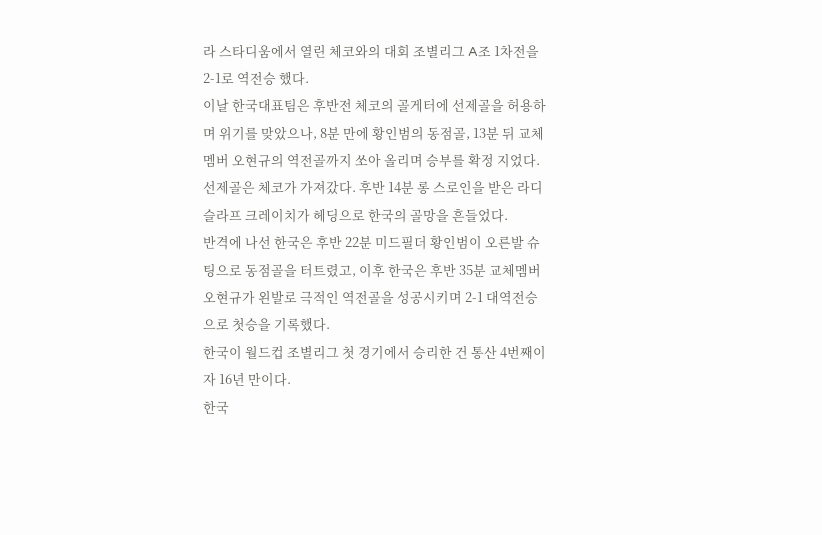라 스타디움에서 열린 체코와의 대회 조별리그 A조 1차전을 2-1로 역전승 했다.
이날 한국대표팀은 후반전 체코의 골게터에 선제골을 허용하며 위기를 맞았으나, 8분 만에 황인범의 동점골, 13분 뒤 교체멤버 오현규의 역전골까지 쏘아 올리며 승부를 확정 지었다.
선제골은 체코가 가져갔다. 후반 14분 롱 스로인을 받은 라디슬라프 크레이치가 헤딩으로 한국의 골망을 흔들었다.
반격에 나선 한국은 후반 22분 미드필더 황인범이 오른발 슈팅으로 동점골을 터트렸고, 이후 한국은 후반 35분 교체멤버 오현규가 왼발로 극적인 역전골을 성공시키며 2-1 대역전승으로 첫승을 기록했다.
한국이 월드컵 조별리그 첫 경기에서 승리한 건 통산 4번째이자 16년 만이다.
한국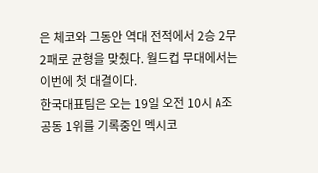은 체코와 그동안 역대 전적에서 2승 2무 2패로 균형을 맞췄다. 월드컵 무대에서는 이번에 첫 대결이다.
한국대표팀은 오는 19일 오전 10시 A조 공동 1위를 기록중인 멕시코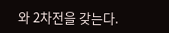와 2차전을 갖는다.